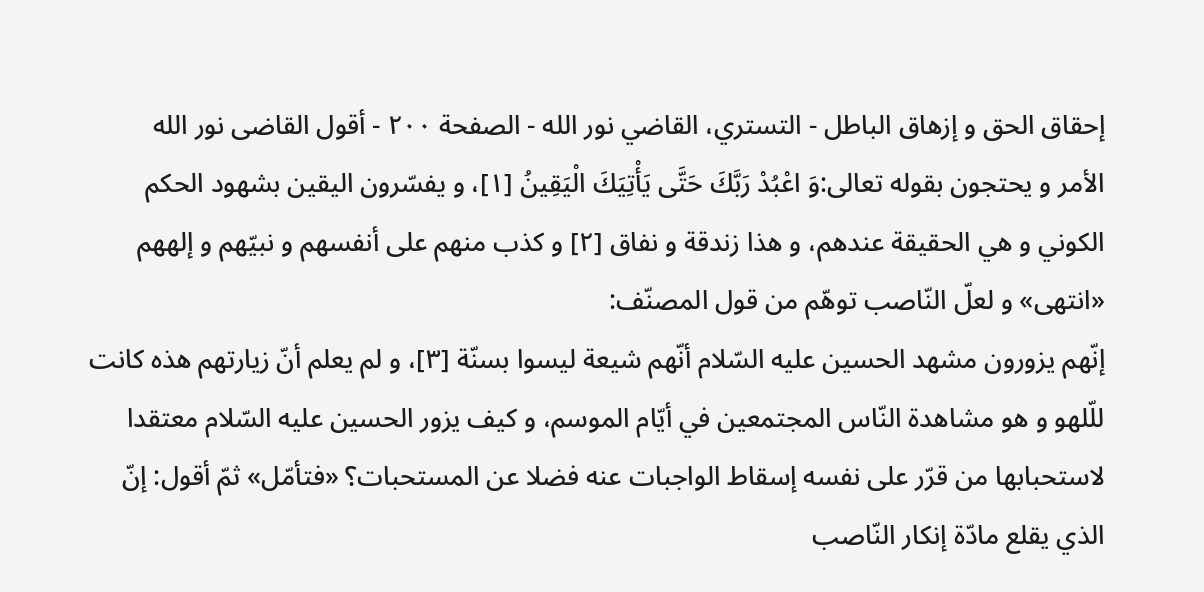إحقاق الحق و إزهاق الباطل - التستري، القاضي نور الله - الصفحة ٢٠٠ - أقول القاضى نور الله
الأمر و يحتجون بقوله تعالى:وَ اعْبُدْ رَبَّكَ حَتَّى يَأْتِيَكَ الْيَقِينُ [١]، و يفسّرون اليقين بشهود الحكم الكوني و هي الحقيقة عندهم، و هذا زندقة و نفاق [٢] و كذب منهم على أنفسهم و نبيّهم و إلههم «انتهى» و لعلّ النّاصب توهّم من قول المصنّف:
إنّهم يزورون مشهد الحسين عليه السّلام أنّهم شيعة ليسوا بسنّة [٣]، و لم يعلم أنّ زيارتهم هذه كانت للّلهو و هو مشاهدة النّاس المجتمعين في أيّام الموسم، و كيف يزور الحسين عليه السّلام معتقدا لاستحبابها من قرّر على نفسه إسقاط الواجبات عنه فضلا عن المستحبات؟ «فتأمّل» ثمّ أقول: إنّ الذي يقلع مادّة إنكار النّاصب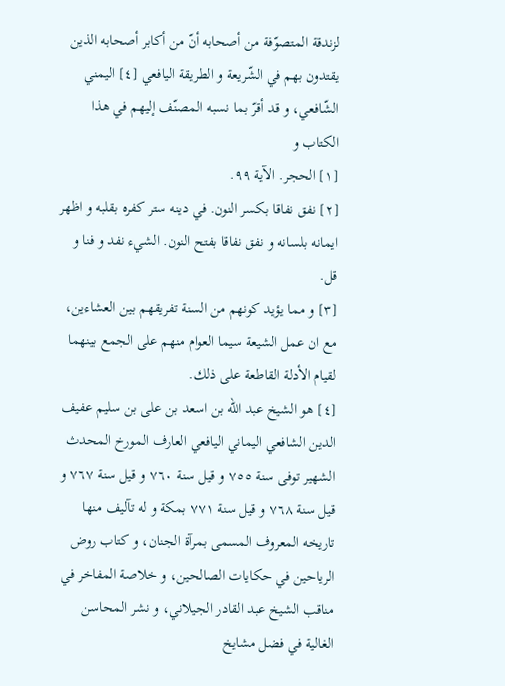لزندقة المتصوّفة من أصحابه أنّ من أكابر أصحابه الذين يقتدون بهم في الشّريعة و الطريقة اليافعي [٤] اليمني الشّافعي، و قد أقرّ بما نسبه المصنّف إليهم في هذا الكتاب و
[١] الحجر. الآية ٩٩.
[٢] نفق نفاقا بكسر النون. في دينه ستر كفره بقلبه و اظهر ايمانه بلسانه و نفق نفاقا بفتح النون. الشيء نفد و فنا و قل.
[٣] و مما يؤيد كونهم من السنة تفريقهم بين العشاءين، مع ان عمل الشيعة سيما العوام منهم على الجمع بينهما لقيام الأدلة القاطعة على ذلك.
[٤] هو الشيخ عبد اللّه بن اسعد بن على بن سليم عفيف الدين الشافعي اليماني اليافعي العارف المورخ المحدث الشهير توفى سنة ٧٥٥ و قيل سنة ٧٦٠ و قيل سنة ٧٦٧ و قيل سنة ٧٦٨ و قيل سنة ٧٧١ بمكة و له تآليف منها تاريخه المعروف المسمى بمرآة الجنان، و كتاب روض الرياحين في حكايات الصالحين، و خلاصة المفاخر في مناقب الشيخ عبد القادر الجيلاني، و نشر المحاسن الغالية في فضل مشايخ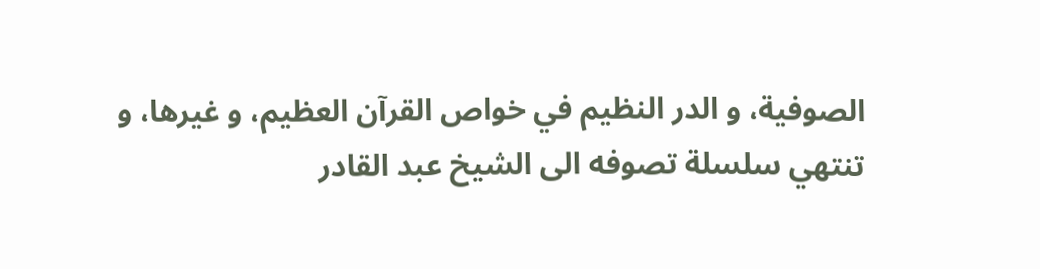الصوفية، و الدر النظيم في خواص القرآن العظيم، و غيرها، و تنتهي سلسلة تصوفه الى الشيخ عبد القادر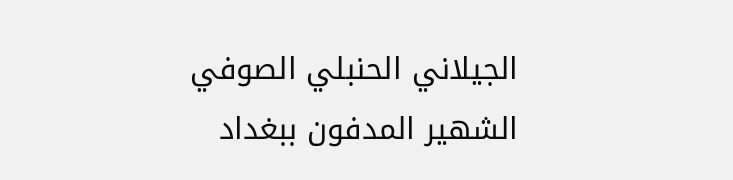الجيلاني الحنبلي الصوفي الشهير المدفون ببغداد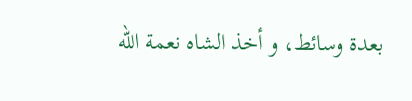بعدة وسائط، و أخذ الشاه نعمة اللّه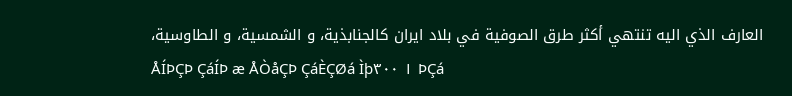العارف الذي اليه تنتهي أكثر طرق الصوفية في بلاد ايران كالجنابذية، و الشمسية، و الطاوسية،
ÅÍÞÇÞ ÇáÍÞ æ ÅÒåÇÞ ÇáÈÇØá Ìþ١ ٣٠٠ ÞÇá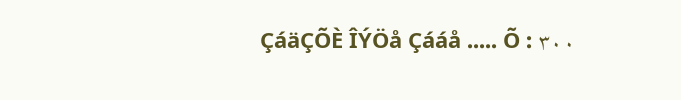ÇáäÇÕÈ ÎÝÖå Çááå ..... Õ : ٣٠٠